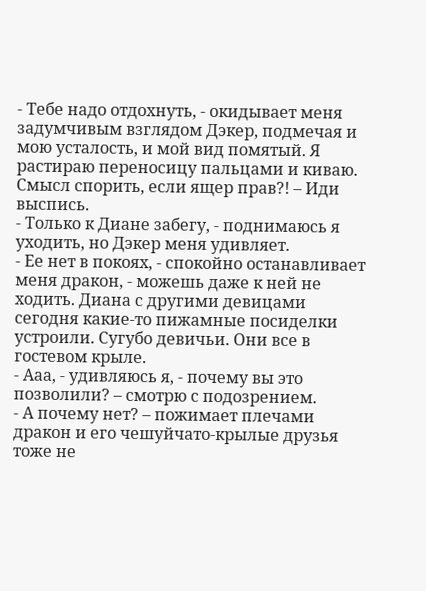- Тебе надо отдохнуть, - окидывает меня задумчивым взглядом Дэкер, подмечая и мою усталость, и мой вид помятый. Я растираю переносицу пальцами и киваю. Смысл спорить, если ящер прав?! – Иди выспись.
- Только к Диане забегу, - поднимаюсь я уходить, но Дэкер меня удивляет.
- Ее нет в покоях, - спокойно останавливает меня дракон, - можешь даже к ней не ходить. Диана с другими девицами сегодня какие-то пижамные посиделки устроили. Сугубо девичьи. Они все в гостевом крыле.
- Ааа, - удивляюсь я, - почему вы это позволили? – смотрю с подозрением.
- А почему нет? – пожимает плечами дракон и его чешуйчато-крылые друзья тоже не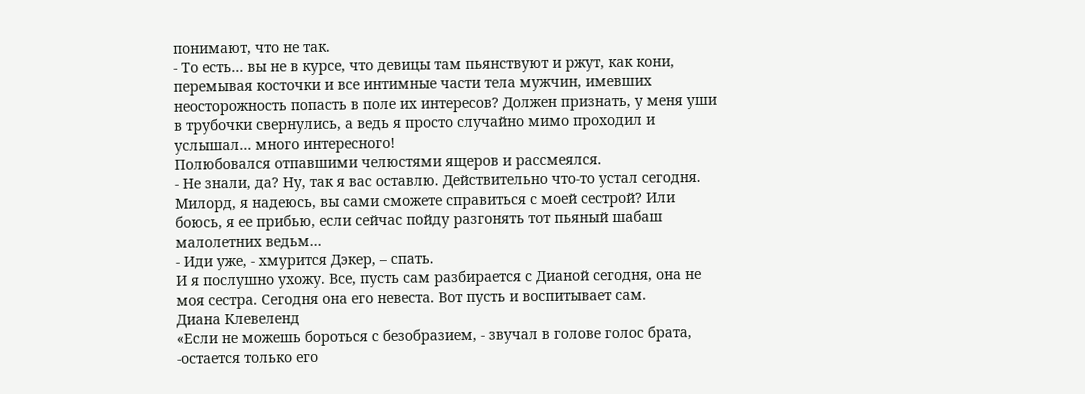понимают, что не так.
- То есть… вы не в курсе, что девицы там пьянствуют и ржут, как кони, перемывая косточки и все интимные части тела мужчин, имевших неосторожность попасть в поле их интересов? Должен признать, у меня уши в трубочки свернулись, а ведь я просто случайно мимо проходил и услышал… много интересного!
Полюбовался отпавшими челюстями ящеров и рассмеялся.
- Не знали, да? Ну, так я вас оставлю. Действительно что-то устал сегодня. Милорд, я надеюсь, вы сами сможете справиться с моей сестрой? Или боюсь, я ее прибью, если сейчас пойду разгонять тот пьяный шабаш малолетних ведьм…
- Иди уже, - хмурится Дэкер, – спать.
И я послушно ухожу. Все, пусть сам разбирается с Дианой сегодня, она не моя сестра. Сегодня она его невеста. Вот пусть и воспитывает сам.
Диана Клевеленд
«Если не можешь бороться с безобразием, - звучал в голове голос брата, -остается только его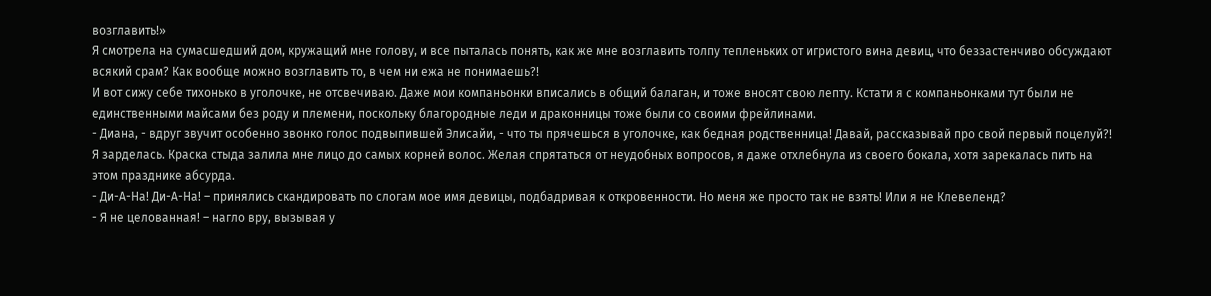возглавить!»
Я смотрела на сумасшедший дом, кружащий мне голову, и все пыталась понять, как же мне возглавить толпу тепленьких от игристого вина девиц, что беззастенчиво обсуждают всякий срам? Как вообще можно возглавить то, в чем ни ежа не понимаешь?!
И вот сижу себе тихонько в уголочке, не отсвечиваю. Даже мои компаньонки вписались в общий балаган, и тоже вносят свою лепту. Кстати я с компаньонками тут были не единственными майсами без роду и племени, поскольку благородные леди и драконницы тоже были со своими фрейлинами.
- Диана, - вдруг звучит особенно звонко голос подвыпившей Элисайи, - что ты прячешься в уголочке, как бедная родственница! Давай, рассказывай про свой первый поцелуй?!
Я зарделась. Краска стыда залила мне лицо до самых корней волос. Желая спрятаться от неудобных вопросов, я даже отхлебнула из своего бокала, хотя зарекалась пить на этом празднике абсурда.
- Ди-А-На! Ди-А-На! – принялись скандировать по слогам мое имя девицы, подбадривая к откровенности. Но меня же просто так не взять! Или я не Клевеленд?
- Я не целованная! – нагло вру, вызывая у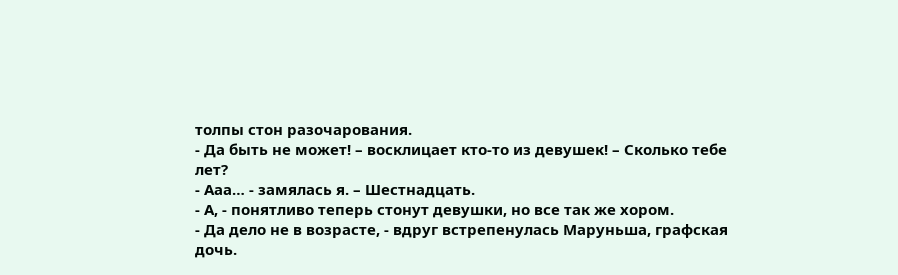толпы стон разочарования.
- Да быть не может! – восклицает кто-то из девушек! – Сколько тебе лет?
- Ааа… - замялась я. – Шестнадцать.
- А, - понятливо теперь стонут девушки, но все так же хором.
- Да дело не в возрасте, - вдруг встрепенулась Маруньша, графская дочь.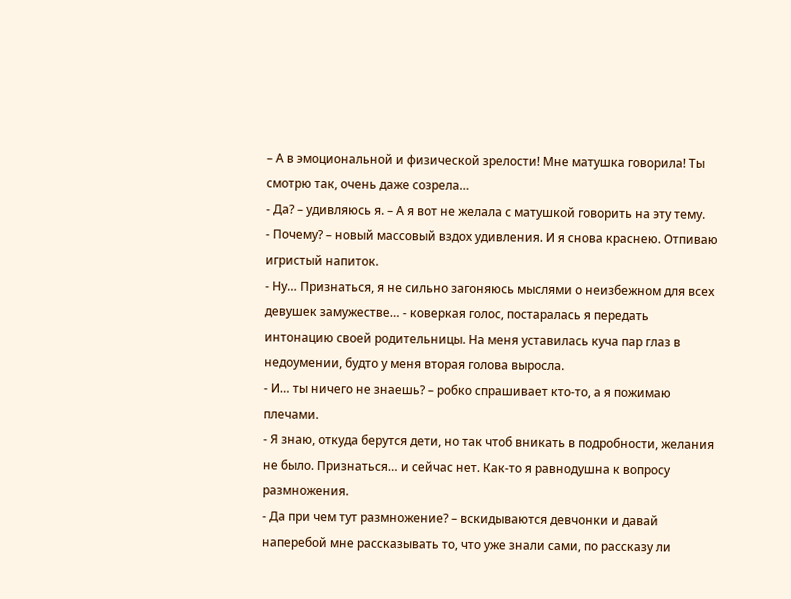– А в эмоциональной и физической зрелости! Мне матушка говорила! Ты смотрю так, очень даже созрела…
- Да? – удивляюсь я. – А я вот не желала с матушкой говорить на эту тему.
- Почему? – новый массовый вздох удивления. И я снова краснею. Отпиваю игристый напиток.
- Ну… Признаться, я не сильно загоняюсь мыслями о неизбежном для всех девушек замужестве… - коверкая голос, постаралась я передать интонацию своей родительницы. На меня уставилась куча пар глаз в недоумении, будто у меня вторая голова выросла.
- И… ты ничего не знаешь? – робко спрашивает кто-то, а я пожимаю плечами.
- Я знаю, откуда берутся дети, но так чтоб вникать в подробности, желания не было. Признаться… и сейчас нет. Как-то я равнодушна к вопросу размножения.
- Да при чем тут размножение? – вскидываются девчонки и давай наперебой мне рассказывать то, что уже знали сами, по рассказу ли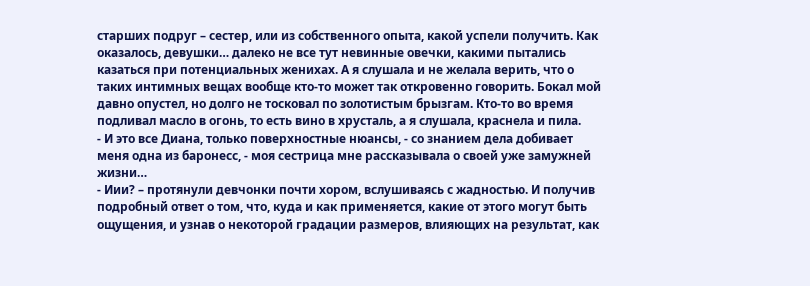старших подруг – сестер, или из собственного опыта, какой успели получить. Как оказалось, девушки… далеко не все тут невинные овечки, какими пытались казаться при потенциальных женихах. А я слушала и не желала верить, что о таких интимных вещах вообще кто-то может так откровенно говорить. Бокал мой давно опустел, но долго не тосковал по золотистым брызгам. Кто-то во время подливал масло в огонь, то есть вино в хрусталь, а я слушала, краснела и пила.
- И это все Диана, только поверхностные нюансы, - со знанием дела добивает меня одна из баронесс, - моя сестрица мне рассказывала о своей уже замужней жизни…
- Иии? – протянули девчонки почти хором, вслушиваясь с жадностью. И получив подробный ответ о том, что, куда и как применяется, какие от этого могут быть ощущения, и узнав о некоторой градации размеров, влияющих на результат, как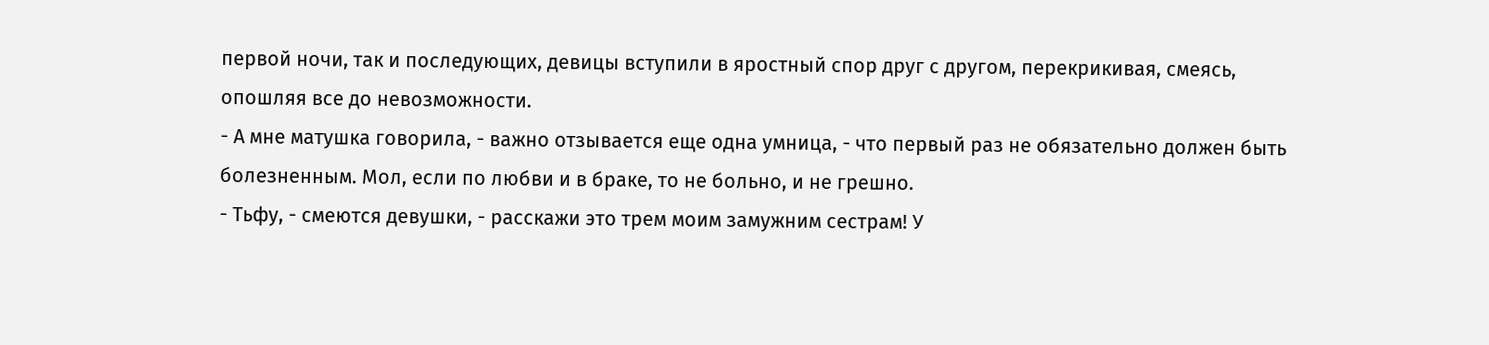первой ночи, так и последующих, девицы вступили в яростный спор друг с другом, перекрикивая, смеясь, опошляя все до невозможности.
- А мне матушка говорила, - важно отзывается еще одна умница, - что первый раз не обязательно должен быть болезненным. Мол, если по любви и в браке, то не больно, и не грешно.
- Тьфу, - смеются девушки, - расскажи это трем моим замужним сестрам! У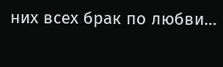них всех брак по любви…